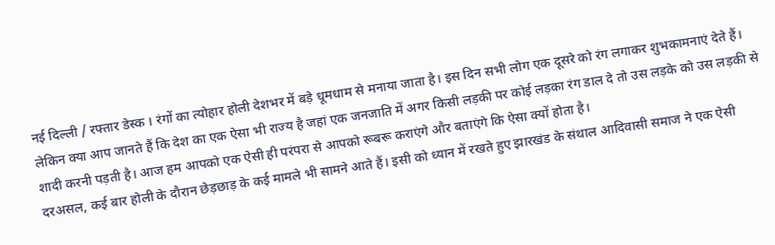नई दिल्ली / रफ्तार डेस्क । रंगों का त्योहार होली देशभर में बड़े धूमधाम से मनाया जाता है। इस दिन सभी लोग एक दूसरे को रंग लगाकर शुभकामनाएं देते हैं। लेकिन क्या आप जानते हैं कि देश का एक ऐसा भी राज्य है जहां एक जनजाति में अगर किसी लड़की पर कोई लड़का रंग डाल दे तो उस लड़के को उस लड़की से शादी करनी पड़ती है। आज हम आपको एक ऐसी ही परंपरा से आपको रूबरू कराएंगे और बताएंगे कि ऐसा क्यों होता है।
दरअसल, कई बार होली के दौरान छेड़छाड़ के कई मामले भी सामने आते हैं। इसी को ध्यान में रखते हुए झारखंड के संथाल आदिवासी समाज ने एक ऐसी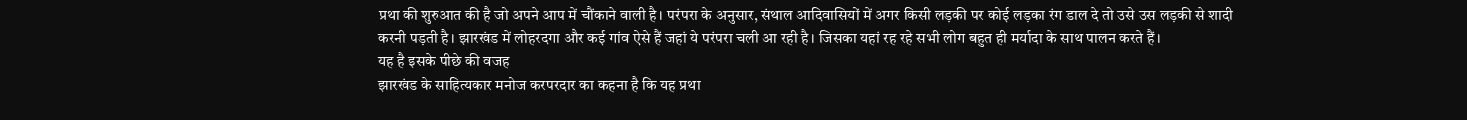प्रथा की शुरुआत की है जो अपने आप में चौंकाने वाली है। परंपरा के अनुसार, संथाल आदिवासियों में अगर किसी लड़की पर कोई लड़का रंग डाल दे तो उसे उस लड़की से शादी करनी पड़ती है। झारखंड में लोहरदगा और कई गांव ऐसे हैं जहां ये परंपरा चली आ रही है। जिसका यहां रह रहे सभी लोग बहुत ही मर्यादा के साथ पालन करते हैं।
यह है इसके पीछे की वजह
झारखंड के साहित्यकार मनोज करपरदार का कहना है कि यह प्रथा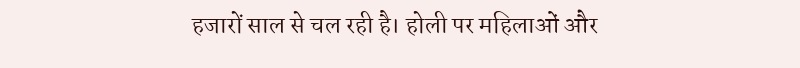हजारों साल से चल रही है। होली पर महिलाओं और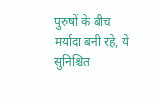पुरुषों के बीच मर्यादा बनी रहे, ये सुनिश्चित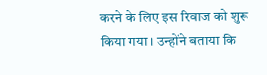करने के लिए इस रिवाज को शुरू किया गया। उन्होंने बताया कि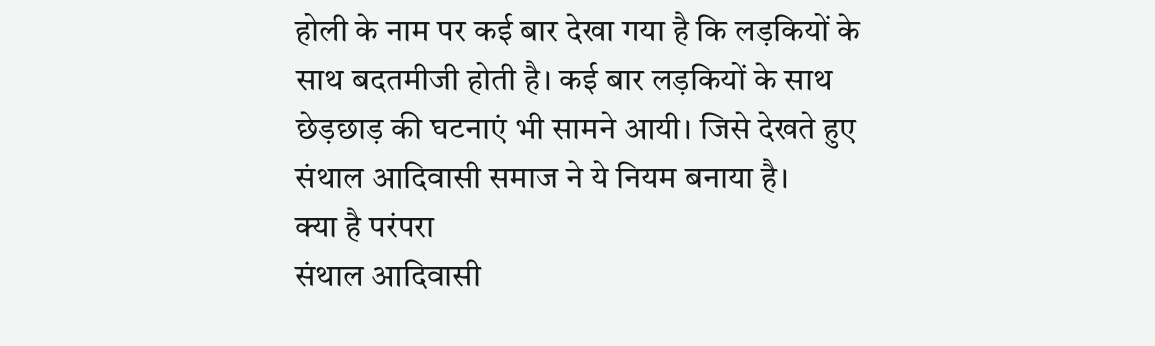होली के नाम पर कई बार देखा गया है कि लड़कियों के साथ बदतमीजी होती है। कई बार लड़कियों के साथ छेड़छाड़ की घटनाएं भी सामने आयी। जिसे देखते हुए संथाल आदिवासी समाज ने ये नियम बनाया है।
क्या है परंपरा
संथाल आदिवासी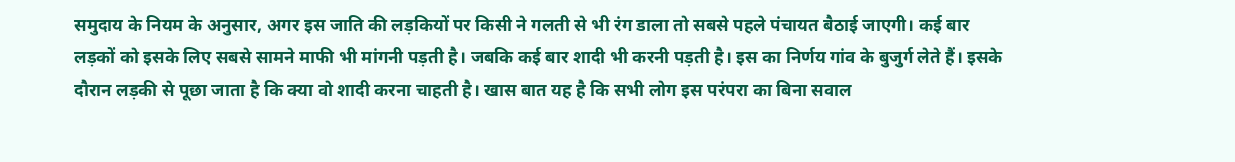समुदाय के नियम के अनुसार, अगर इस जाति की लड़कियों पर किसी ने गलती से भी रंग डाला तो सबसे पहले पंचायत बैठाई जाएगी। कई बार लड़कों को इसके लिए सबसे सामने माफी भी मांगनी पड़ती है। जबकि कई बार शादी भी करनी पड़ती है। इस का निर्णय गांव के बुजुर्ग लेते हैं। इसके दौरान लड़की से पूछा जाता है कि क्या वो शादी करना चाहती है। खास बात यह है कि सभी लोग इस परंपरा का बिना सवाल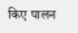किए पालन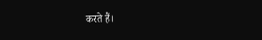करते हैं।